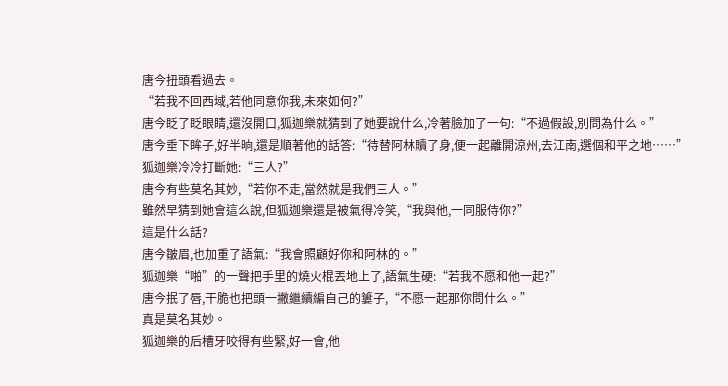唐今扭頭看過去。
“若我不回西域,若他同意你我,未來如何?”
唐今眨了眨眼睛,還沒開口,狐迦樂就猜到了她要說什么,冷著臉加了一句:“不過假設,別問為什么。”
唐今垂下眸子,好半晌,還是順著他的話答:“待替阿林贖了身,便一起離開涼州,去江南,選個和平之地……”
狐迦樂冷冷打斷她:“三人?”
唐今有些莫名其妙,“若你不走,當然就是我們三人。”
雖然早猜到她會這么說,但狐迦樂還是被氣得冷笑,“我與他,一同服侍你?”
這是什么話?
唐今皺眉,也加重了語氣:“我會照顧好你和阿林的。”
狐迦樂“啪”的一聲把手里的燒火棍丟地上了,語氣生硬:“若我不愿和他一起?”
唐今抿了唇,干脆也把頭一撇繼續編自己的簍子,“不愿一起那你問什么。”
真是莫名其妙。
狐迦樂的后槽牙咬得有些緊,好一會,他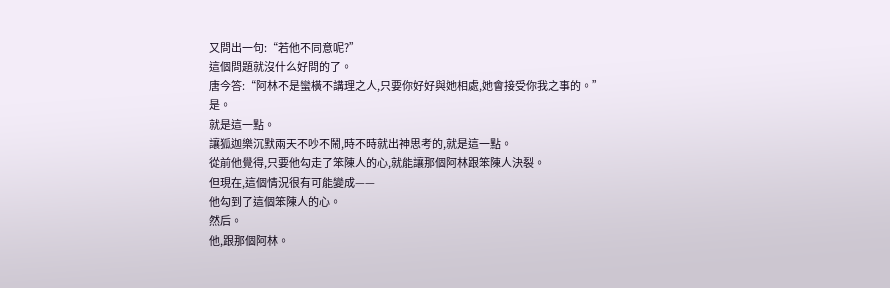又問出一句:“若他不同意呢?”
這個問題就沒什么好問的了。
唐今答:“阿林不是蠻橫不講理之人,只要你好好與她相處,她會接受你我之事的。”
是。
就是這一點。
讓狐迦樂沉默兩天不吵不鬧,時不時就出神思考的,就是這一點。
從前他覺得,只要他勾走了笨陳人的心,就能讓那個阿林跟笨陳人決裂。
但現在,這個情況很有可能變成——
他勾到了這個笨陳人的心。
然后。
他,跟那個阿林。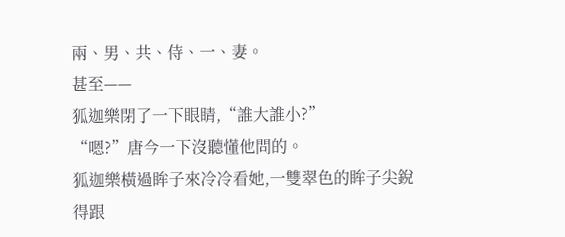兩、男、共、侍、一、妻。
甚至——
狐迦樂閉了一下眼睛,“誰大誰小?”
“嗯?”唐今一下沒聽懂他問的。
狐迦樂橫過眸子來冷冷看她,一雙翠色的眸子尖銳得跟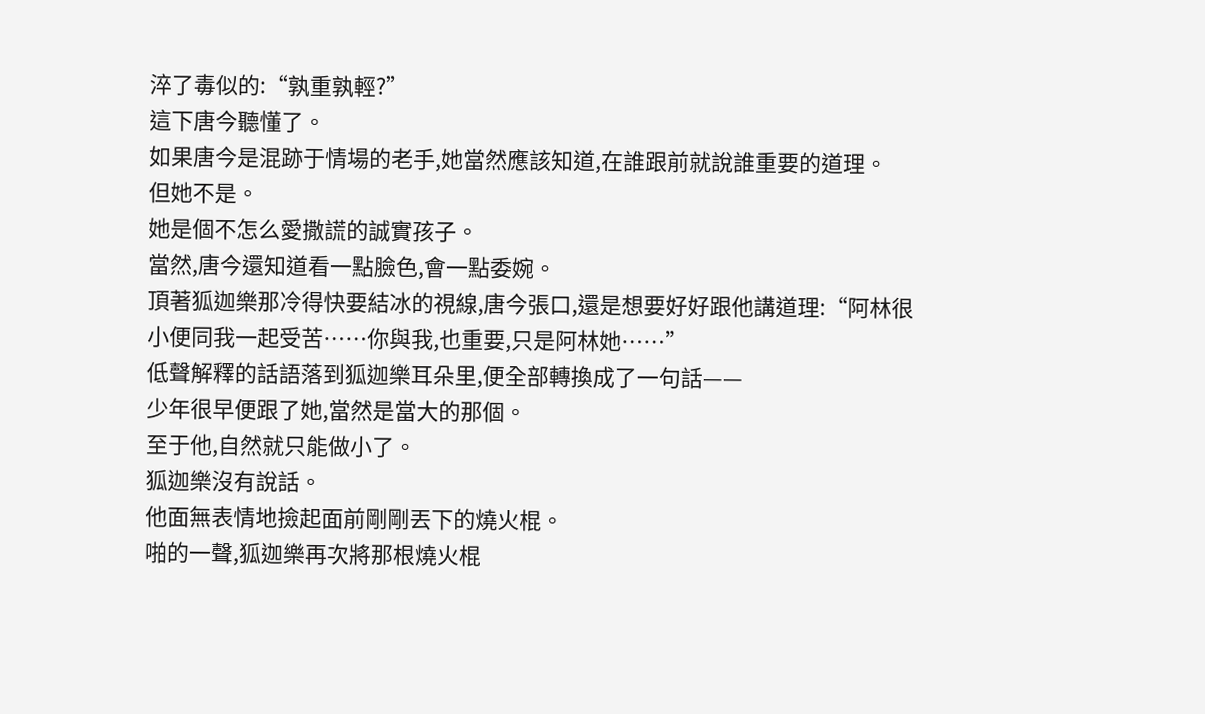淬了毒似的:“孰重孰輕?”
這下唐今聽懂了。
如果唐今是混跡于情場的老手,她當然應該知道,在誰跟前就說誰重要的道理。
但她不是。
她是個不怎么愛撒謊的誠實孩子。
當然,唐今還知道看一點臉色,會一點委婉。
頂著狐迦樂那冷得快要結冰的視線,唐今張口,還是想要好好跟他講道理:“阿林很小便同我一起受苦……你與我,也重要,只是阿林她……”
低聲解釋的話語落到狐迦樂耳朵里,便全部轉換成了一句話——
少年很早便跟了她,當然是當大的那個。
至于他,自然就只能做小了。
狐迦樂沒有說話。
他面無表情地撿起面前剛剛丟下的燒火棍。
啪的一聲,狐迦樂再次將那根燒火棍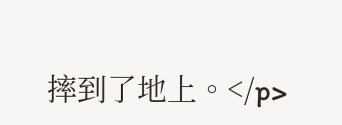摔到了地上。</p>